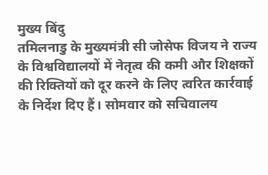मुख्य बिंदु
तमिलनाडु के मुख्यमंत्री सी जोसेफ विजय ने राज्य के विश्वविद्यालयों में नेतृत्व की कमी और शिक्षकों की रिक्तियों को दूर करने के लिए त्वरित कार्रवाई के निर्देश दिए हैं। सोमवार को सचिवालय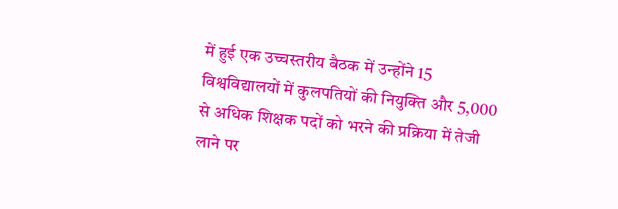में हुई एक उच्चस्तरीय बैठक में उन्होंने 15 विश्वविद्यालयों में कुलपतियों की नियुक्ति और 5,000 से अधिक शिक्षक पदों को भरने की प्रक्रिया में तेजी लाने पर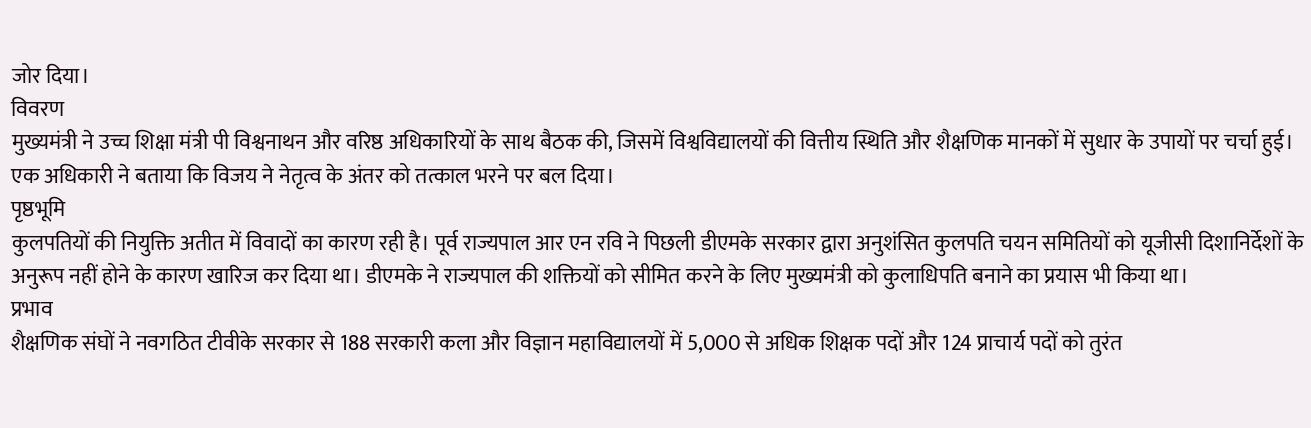जोर दिया।
विवरण
मुख्यमंत्री ने उच्च शिक्षा मंत्री पी विश्वनाथन और वरिष्ठ अधिकारियों के साथ बैठक की, जिसमें विश्वविद्यालयों की वित्तीय स्थिति और शैक्षणिक मानकों में सुधार के उपायों पर चर्चा हुई। एक अधिकारी ने बताया कि विजय ने नेतृत्व के अंतर को तत्काल भरने पर बल दिया।
पृष्ठभूमि
कुलपतियों की नियुक्ति अतीत में विवादों का कारण रही है। पूर्व राज्यपाल आर एन रवि ने पिछली डीएमके सरकार द्वारा अनुशंसित कुलपति चयन समितियों को यूजीसी दिशानिर्देशों के अनुरूप नहीं होने के कारण खारिज कर दिया था। डीएमके ने राज्यपाल की शक्तियों को सीमित करने के लिए मुख्यमंत्री को कुलाधिपति बनाने का प्रयास भी किया था।
प्रभाव
शैक्षणिक संघों ने नवगठित टीवीके सरकार से 188 सरकारी कला और विज्ञान महाविद्यालयों में 5,000 से अधिक शिक्षक पदों और 124 प्राचार्य पदों को तुरंत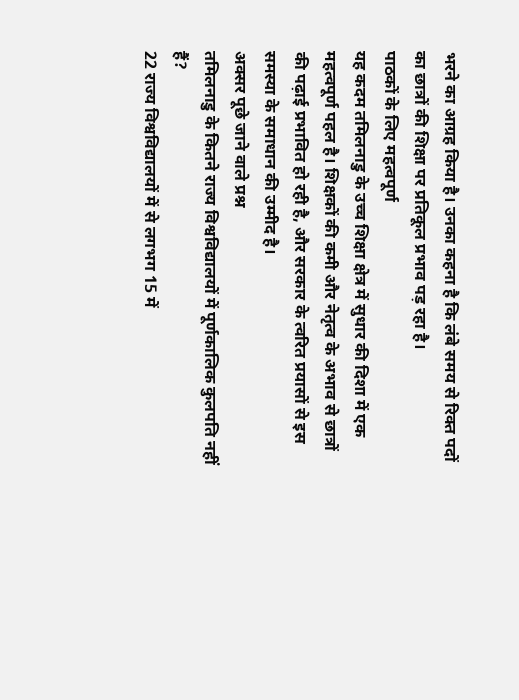भरने का आग्रह किया है। उनका कहना है कि लंबे समय से रिक्त पदों का छात्रों की शिक्षा पर प्रतिकूल प्रभाव पड़ रहा है।
पाठकों के लिए महत्वपूर्ण
यह कदम तमिलनाडु के उच्च शिक्षा क्षेत्र में सुधार की दिशा में एक महत्वपूर्ण पहल है। शिक्षकों की कमी और नेतृत्व के अभाव से छात्रों की पढ़ाई प्रभावित हो रही है, और सरकार के त्वरित प्रयासों से इस समस्या के समाधान की उम्मीद है।
अक्सर पूछे जाने वाले प्रश्न
तमिलनाडु के कितने राज्य विश्वविद्यालयों में पूर्णकालिक कुलपति नहीं हैं?
22 राज्य विश्वविद्यालयों में से लगभग 15 में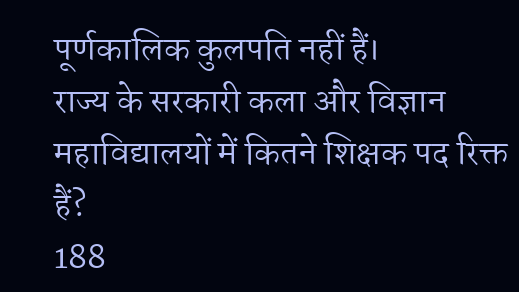पूर्णकालिक कुलपति नहीं हैं।
राज्य के सरकारी कला और विज्ञान महाविद्यालयों में कितने शिक्षक पद रिक्त हैं?
188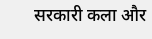सरकारी कला और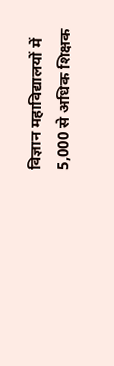विज्ञान महाविद्यालयों में 5,000 से अधिक शिक्षक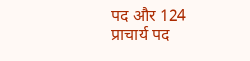पद और 124 प्राचार्य पद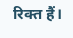रिक्त हैं।